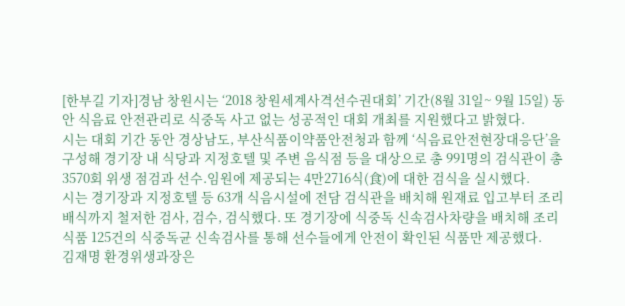[한부길 기자]경남 창원시는 ‘2018 창원세계사격선수권대회’ 기간(8월 31일~ 9월 15일) 동안 식음료 안전관리로 식중독 사고 없는 성공적인 대회 개최를 지원했다고 밝혔다.
시는 대회 기간 동안 경상남도, 부산식품이약품안전청과 함께 ‘식음료안전현장대응단’을 구성해 경기장 내 식당과 지정호텔 및 주변 음식점 등을 대상으로 총 991명의 검식관이 총 3570회 위생 점검과 선수.임원에 제공되는 4만2716식(食)에 대한 검식을 실시했다.
시는 경기장과 지정호텔 등 63개 식음시설에 전담 검식관을 배치해 원재료 입고부터 조리 배식까지 철저한 검사, 검수, 검식했다. 또 경기장에 식중독 신속검사차량을 배치해 조리식품 125건의 식중독균 신속검사를 통해 선수들에게 안전이 확인된 식품만 제공했다.
김재명 환경위생과장은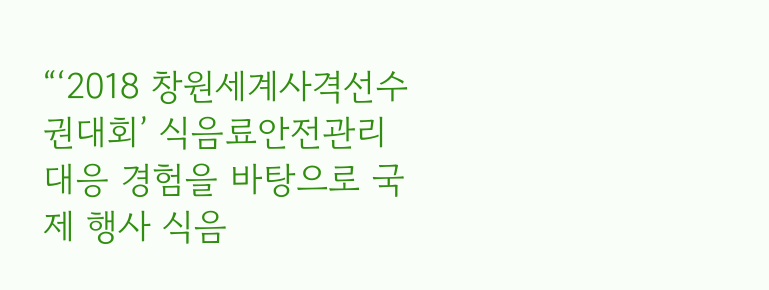“‘2018 창원세계사격선수권대회’ 식음료안전관리 대응 경험을 바탕으로 국제 행사 식음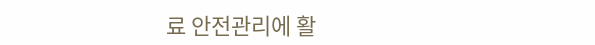료 안전관리에 활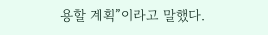용할 계획”이라고 말했다.